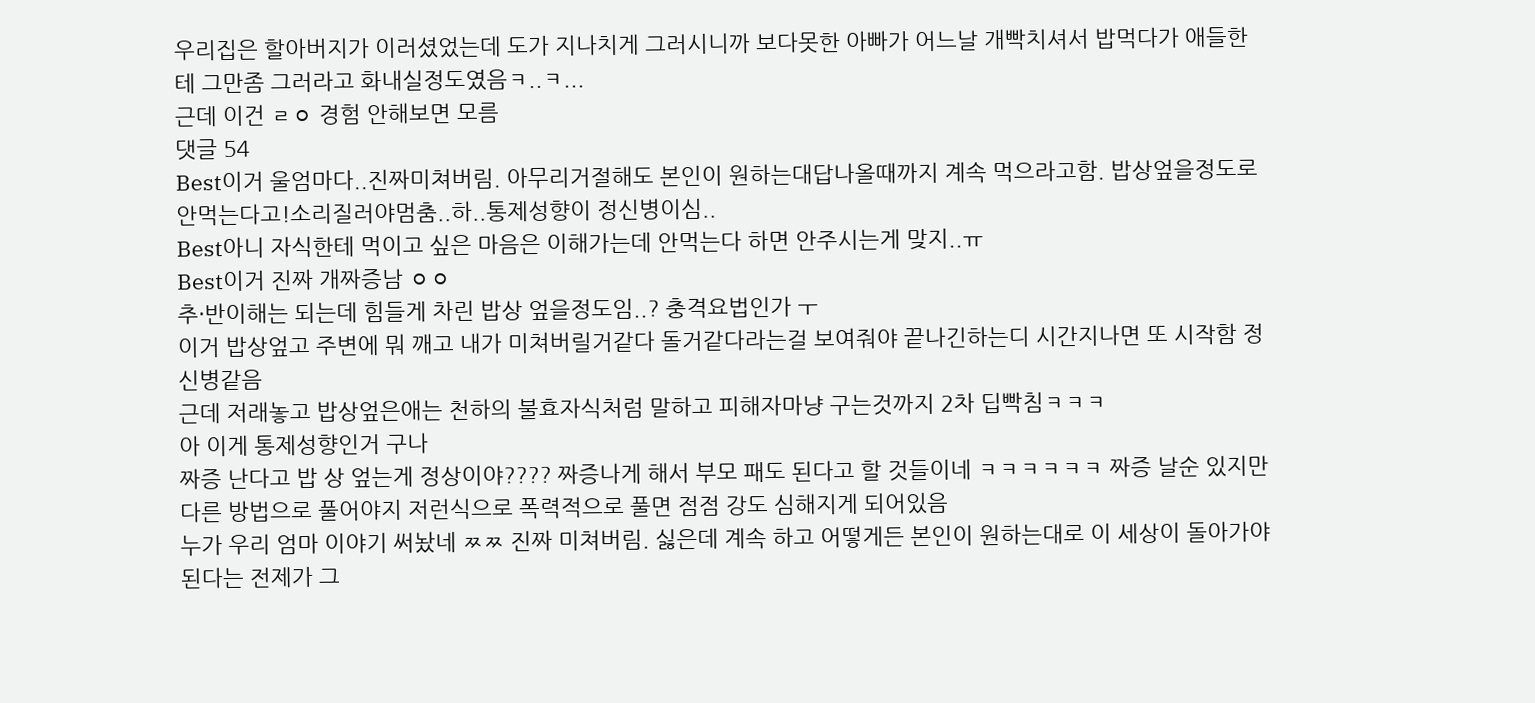우리집은 할아버지가 이러셨었는데 도가 지나치게 그러시니까 보다못한 아빠가 어느날 개빡치셔서 밥먹다가 애들한테 그만좀 그러라고 화내실정도였음ㅋ..ㅋ...
근데 이건 ㄹㅇ 경험 안해보면 모름
댓글 54
Best이거 울엄마다..진짜미쳐버림. 아무리거절해도 본인이 원하는대답나올때까지 계속 먹으라고함. 밥상엎을정도로 안먹는다고!소리질러야멈춤..하..통제성향이 정신병이심..
Best아니 자식한테 먹이고 싶은 마음은 이해가는데 안먹는다 하면 안주시는게 맞지..ㅠ
Best이거 진짜 개짜증남 ㅇㅇ
추·반이해는 되는데 힘들게 차린 밥상 엎을정도임..? 충격요법인가 ㅜ
이거 밥상엎고 주변에 뭐 깨고 내가 미쳐버릴거같다 돌거같다라는걸 보여줘야 끝나긴하는디 시간지나면 또 시작함 정신병같음
근데 저래놓고 밥상엎은애는 천하의 불효자식처럼 말하고 피해자마냥 구는것까지 2차 딥빡침ㅋㅋㅋ
아 이게 통제성향인거 구나
짜증 난다고 밥 상 엎는게 정상이야???? 짜증나게 해서 부모 패도 된다고 할 것들이네 ㅋㅋㅋㅋㅋㅋ 짜증 날순 있지만 다른 방법으로 풀어야지 저런식으로 폭력적으로 풀면 점점 강도 심해지게 되어있음
누가 우리 엄마 이야기 써놨네 ㅉㅉ 진짜 미쳐버림. 싫은데 계속 하고 어떻게든 본인이 원하는대로 이 세상이 돌아가야 된다는 전제가 그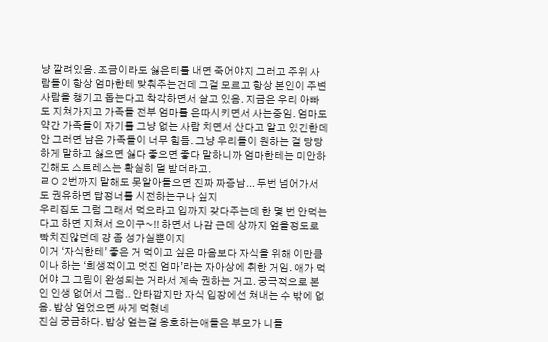냥 깔려있음. 조금이라도 싫은티를 내면 죽어야지 그러고 주위 사람들이 항상 엄마한테 맞춰주는건데 그걸 모르고 항상 본인이 주변사람을 챙기고 돕는다고 착각하면서 살고 있음. 지금은 우리 아빠도 지쳐가지고 가족들 전부 엄마를 은따시키면서 사는중임. 엄마도 약간 가족들이 자기를 그냥 없는 사람 치면서 산다고 알고 있긴한데 안 그러면 남은 가족들이 너무 힘듬. 그냥 우리들이 원하는 걸 당당하게 말하고 싫으면 싫다 좋으면 좋다 말하니까 엄마한테는 미안하긴해도 스트레스는 확실히 덜 받더라고.
ㄹㅇ 2번까지 말해도 못알아들으면 진짜 짜증남... 두번 넘어가서도 권유하면 답정너를 시전하는구나 싶지
우리집도 그럼 그래서 먹으라고 입까지 갖다주는데 한 몇 번 안먹는다고 하면 지쳐서 으이구~!! 하면서 나감 근데 상까지 엎을정도로 빡치진않던데 걍 좀 성가실뿐이지
이거 ‘자식한테’ 좋은 거 먹이고 싶은 마음보다 자식을 위해 이만큼이나 하는 ‘희생적이고 멋진 엄마’라는 자아상에 취한 거임. 애가 먹어야 그 그림이 완성되는 거라서 계속 권하는 거고. 궁극적으로 본인 인생 없어서 그럼.. 안타깝지만 자식 입장에선 쳐내는 수 밖에 없음. 밥상 엎었으면 싸게 먹혔네
진심 궁금하다. 밥상 엎는걸 옹호하는애들은 부모가 니들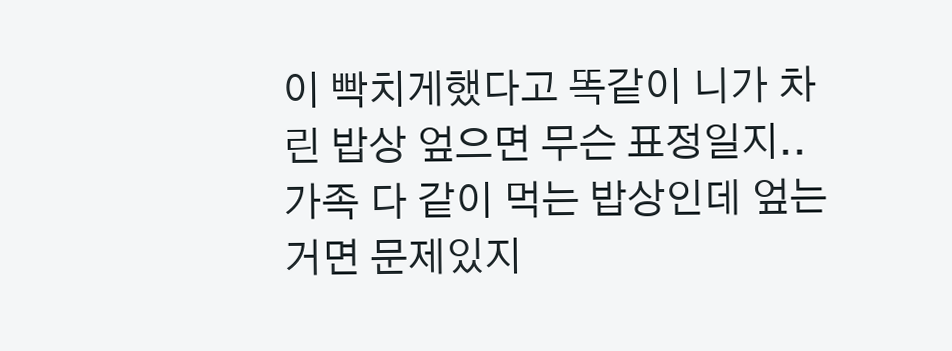이 빡치게했다고 똑같이 니가 차린 밥상 엎으면 무슨 표정일지..
가족 다 같이 먹는 밥상인데 엎는거면 문제있지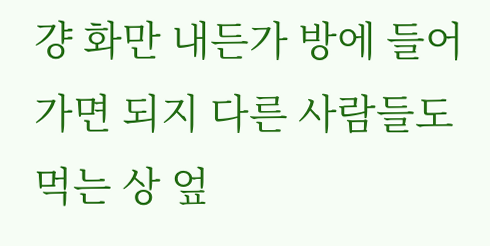걍 화만 내든가 방에 들어가면 되지 다른 사람들도 먹는 상 엎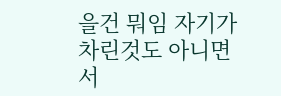을건 뭐임 자기가 차린것도 아니면서